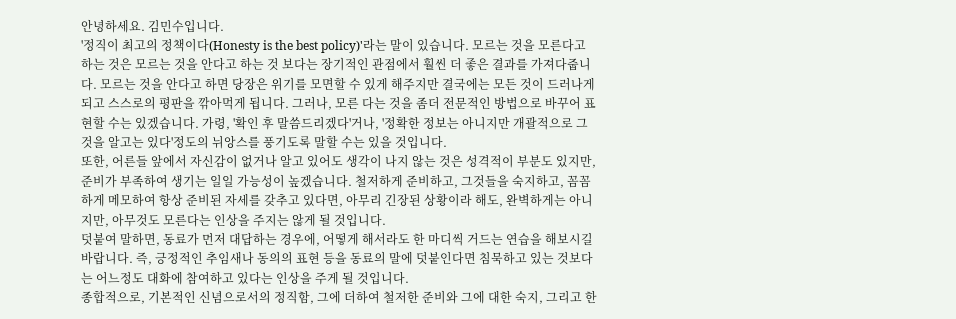안녕하세요. 김민수입니다.
'정직이 최고의 정책이다(Honesty is the best policy)'라는 말이 있습니다. 모르는 것을 모른다고 하는 것은 모르는 것을 안다고 하는 것 보다는 장기적인 관점에서 훨씬 더 좋은 결과를 가져다줍니다. 모르는 것을 안다고 하면 당장은 위기를 모면할 수 있게 해주지만 결국에는 모든 것이 드러나게 되고 스스로의 평판을 깎아먹게 됩니다. 그러나, 모른 다는 것을 좀더 전문적인 방법으로 바꾸어 표현할 수는 있겠습니다. 가령, '확인 후 말씀드리겠다'거나, '정확한 정보는 아니지만 개괄적으로 그것을 알고는 있다'정도의 뉘앙스를 풍기도록 말할 수는 있을 것입니다.
또한, 어른들 앞에서 자신감이 없거나 알고 있어도 생각이 나지 않는 것은 성격적이 부분도 있지만, 준비가 부족하여 생기는 일일 가능성이 높겠습니다. 철저하게 준비하고, 그것들을 숙지하고, 꼼꼼하게 메모하여 항상 준비된 자세를 갖추고 있다면, 아무리 긴장된 상황이라 해도, 완벽하게는 아니지만, 아무것도 모른다는 인상을 주지는 않게 될 것입니다.
덧붙여 말하면, 동료가 먼저 대답하는 경우에, 어떻게 해서라도 한 마디씩 거드는 연습을 해보시길 바랍니다. 즉, 긍정적인 추임새나 동의의 표현 등을 동료의 말에 덧붙인다면 침묵하고 있는 것보다는 어느정도 대화에 참여하고 있다는 인상을 주게 될 것입니다.
종합적으로, 기본적인 신념으로서의 정직함, 그에 더하여 철저한 준비와 그에 대한 숙지, 그리고 한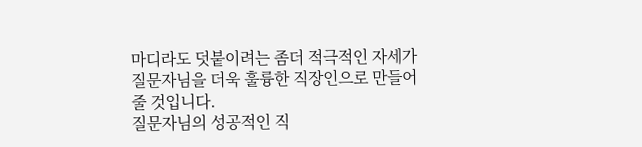마디라도 덧붙이려는 좀더 적극적인 자세가 질문자님을 더욱 훌륭한 직장인으로 만들어 줄 것입니다.
질문자님의 성공적인 직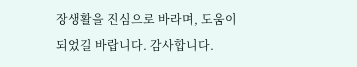장생활을 진심으로 바라며, 도움이 되었길 바랍니다. 감사합니다.